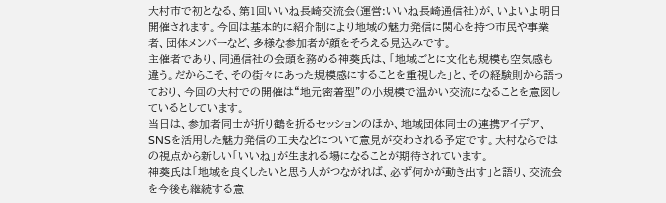大村市で初となる、第1回いいね長崎交流会(運営:いいね長崎通信社)が、いよいよ明日開催されます。今回は基本的に紹介制により地域の魅力発信に関心を持つ市民や事業者、団体メンバーなど、多様な参加者が顔をそろえる見込みです。
主催者であり、同通信社の会頭を務める神葵氏は、「地域ごとに文化も規模も空気感も違う。だからこそ、その街々にあった規模感にすることを重視した」と、その経験則から語っており、今回の大村での開催は“地元密着型”の小規模で温かい交流になることを意図しているとしています。
当日は、参加者同士が折り鶴を折るセッションのほか、地域団体同士の連携アイデア、SNSを活用した魅力発信の工夫などについて意見が交わされる予定です。大村ならではの視点から新しい「いいね」が生まれる場になることが期待されています。
神葵氏は「地域を良くしたいと思う人がつながれば、必ず何かが動き出す」と語り、交流会を今後も継続する意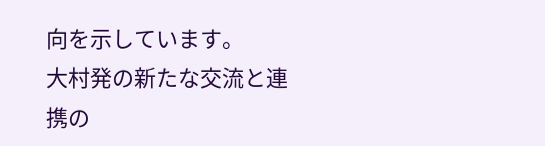向を示しています。
大村発の新たな交流と連携の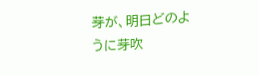芽が、明日どのように芽吹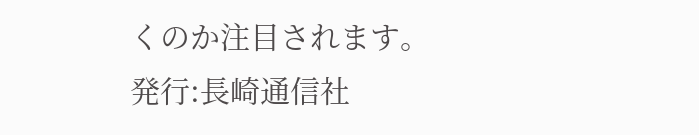くのか注目されます。
発行:長崎通信社